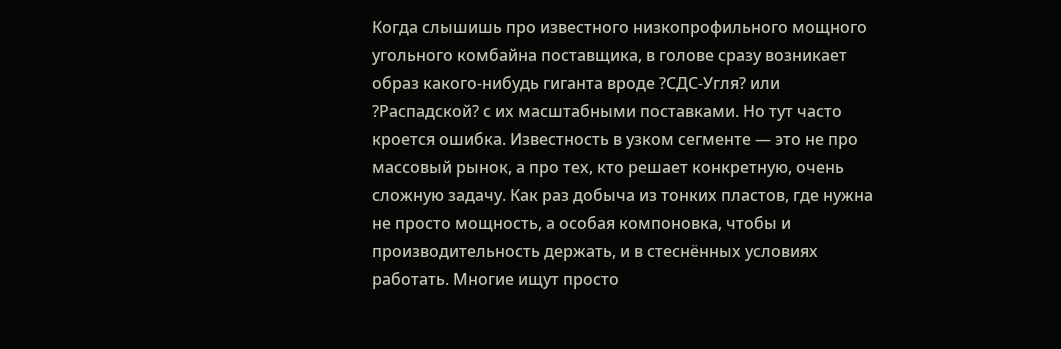Когда слышишь про известного низкопрофильного мощного угольного комбайна поставщика, в голове сразу возникает образ какого-нибудь гиганта вроде ?СДС-Угля? или ?Распадской? с их масштабными поставками. Но тут часто кроется ошибка. Известность в узком сегменте — это не про массовый рынок, а про тех, кто решает конкретную, очень сложную задачу. Как раз добыча из тонких пластов, где нужна не просто мощность, а особая компоновка, чтобы и производительность держать, и в стеснённых условиях работать. Многие ищут просто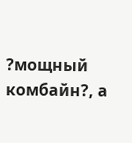?мощный комбайн?, а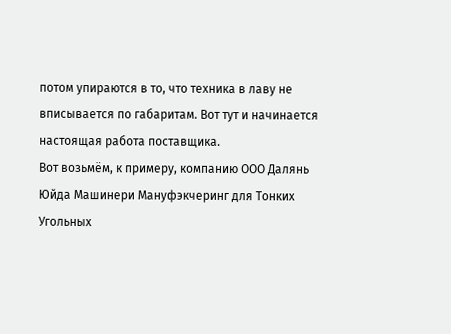потом упираются в то, что техника в лаву не вписывается по габаритам. Вот тут и начинается настоящая работа поставщика.
Вот возьмём, к примеру, компанию ООО Далянь Юйда Машинери Мануфэкчеринг для Тонких Угольных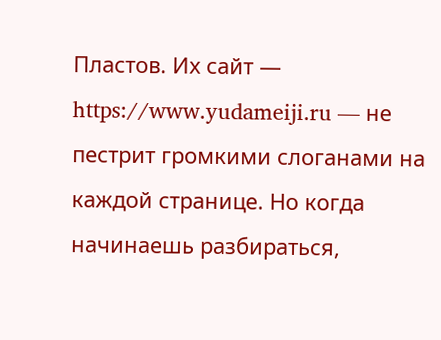Пластов. Их сайт — https://www.yudameiji.ru — не пестрит громкими слоганами на каждой странице. Но когда начинаешь разбираться,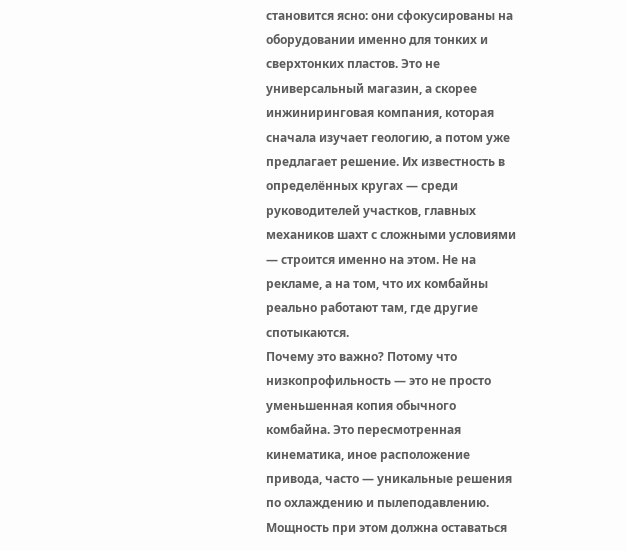становится ясно: они сфокусированы на оборудовании именно для тонких и сверхтонких пластов. Это не универсальный магазин, а скорее инжиниринговая компания, которая сначала изучает геологию, а потом уже предлагает решение. Их известность в определённых кругах — среди руководителей участков, главных механиков шахт с сложными условиями — строится именно на этом. Не на рекламе, а на том, что их комбайны реально работают там, где другие спотыкаются.
Почему это важно? Потому что низкопрофильность — это не просто уменьшенная копия обычного комбайна. Это пересмотренная кинематика, иное расположение привода, часто — уникальные решения по охлаждению и пылеподавлению. Мощность при этом должна оставаться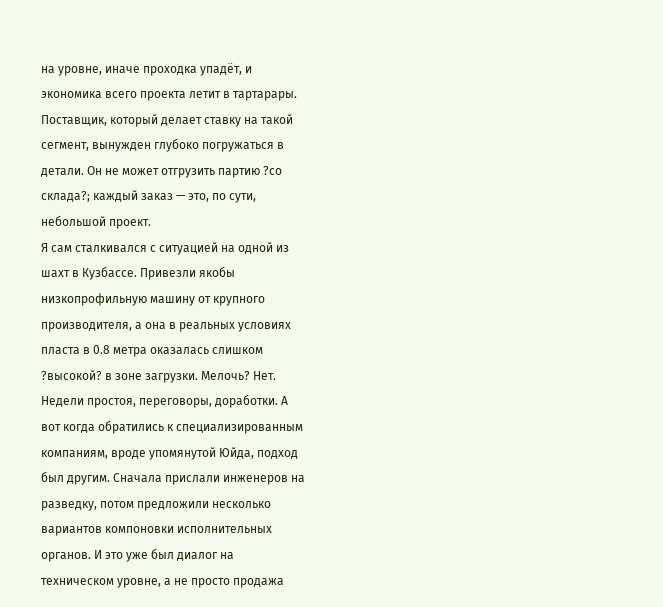на уровне, иначе проходка упадёт, и экономика всего проекта летит в тартарары. Поставщик, который делает ставку на такой сегмент, вынужден глубоко погружаться в детали. Он не может отгрузить партию ?со склада?; каждый заказ — это, по сути, небольшой проект.
Я сам сталкивался с ситуацией на одной из шахт в Кузбассе. Привезли якобы низкопрофильную машину от крупного производителя, а она в реальных условиях пласта в 0.8 метра оказалась слишком ?высокой? в зоне загрузки. Мелочь? Нет. Недели простоя, переговоры, доработки. А вот когда обратились к специализированным компаниям, вроде упомянутой Юйда, подход был другим. Сначала прислали инженеров на разведку, потом предложили несколько вариантов компоновки исполнительных органов. И это уже был диалог на техническом уровне, а не просто продажа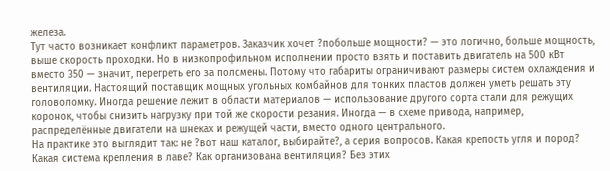железа.
Тут часто возникает конфликт параметров. Заказчик хочет ?побольше мощности? — это логично, больше мощность, выше скорость проходки. Но в низкопрофильном исполнении просто взять и поставить двигатель на 500 кВт вместо 350 — значит, перегреть его за полсмены. Потому что габариты ограничивают размеры систем охлаждения и вентиляции. Настоящий поставщик мощных угольных комбайнов для тонких пластов должен уметь решать эту головоломку. Иногда решение лежит в области материалов — использование другого сорта стали для режущих коронок, чтобы снизить нагрузку при той же скорости резания. Иногда — в схеме привода, например, распределённые двигатели на шнеках и режущей части, вместо одного центрального.
На практике это выглядит так: не ?вот наш каталог, выбирайте?, а серия вопросов. Какая крепость угля и пород? Какая система крепления в лаве? Как организована вентиляция? Без этих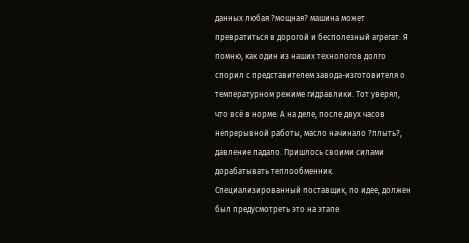данных любая ?мощная? машина может превратиться в дорогой и бесполезный агрегат. Я помню, как один из наших технологов долго спорил с представителем завода-изготовителя о температурном режиме гидравлики. Тот уверял, что всё в норме. А на деле, после двух часов непрерывной работы, масло начинало ?плыть?, давление падало. Пришлось своими силами дорабатывать теплообменник. Специализированный поставщик, по идее, должен был предусмотреть это на этапе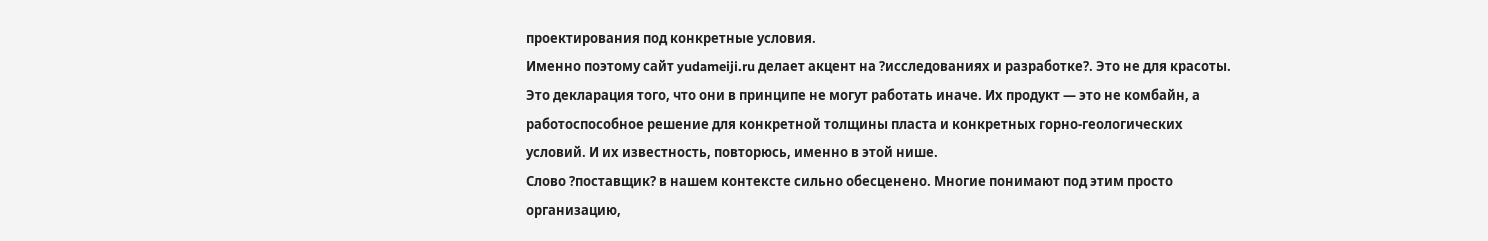проектирования под конкретные условия.
Именно поэтому сайт yudameiji.ru делает акцент на ?исследованиях и разработке?. Это не для красоты. Это декларация того, что они в принципе не могут работать иначе. Их продукт — это не комбайн, а работоспособное решение для конкретной толщины пласта и конкретных горно-геологических условий. И их известность, повторюсь, именно в этой нише.
Слово ?поставщик? в нашем контексте сильно обесценено. Многие понимают под этим просто организацию,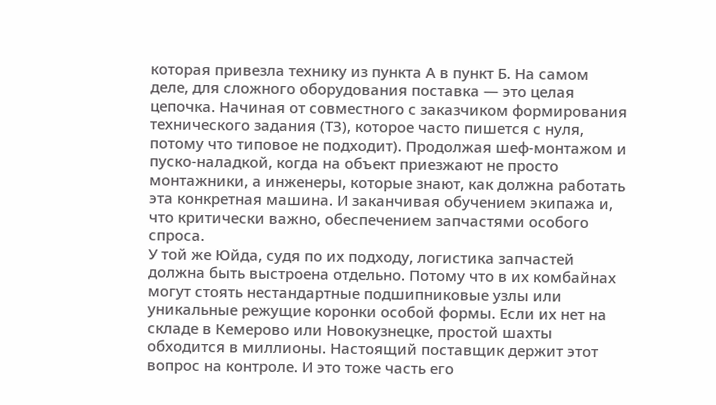которая привезла технику из пункта А в пункт Б. На самом деле, для сложного оборудования поставка — это целая цепочка. Начиная от совместного с заказчиком формирования технического задания (ТЗ), которое часто пишется с нуля, потому что типовое не подходит). Продолжая шеф-монтажом и пуско-наладкой, когда на объект приезжают не просто монтажники, а инженеры, которые знают, как должна работать эта конкретная машина. И заканчивая обучением экипажа и, что критически важно, обеспечением запчастями особого спроса.
У той же Юйда, судя по их подходу, логистика запчастей должна быть выстроена отдельно. Потому что в их комбайнах могут стоять нестандартные подшипниковые узлы или уникальные режущие коронки особой формы. Если их нет на складе в Кемерово или Новокузнецке, простой шахты обходится в миллионы. Настоящий поставщик держит этот вопрос на контроле. И это тоже часть его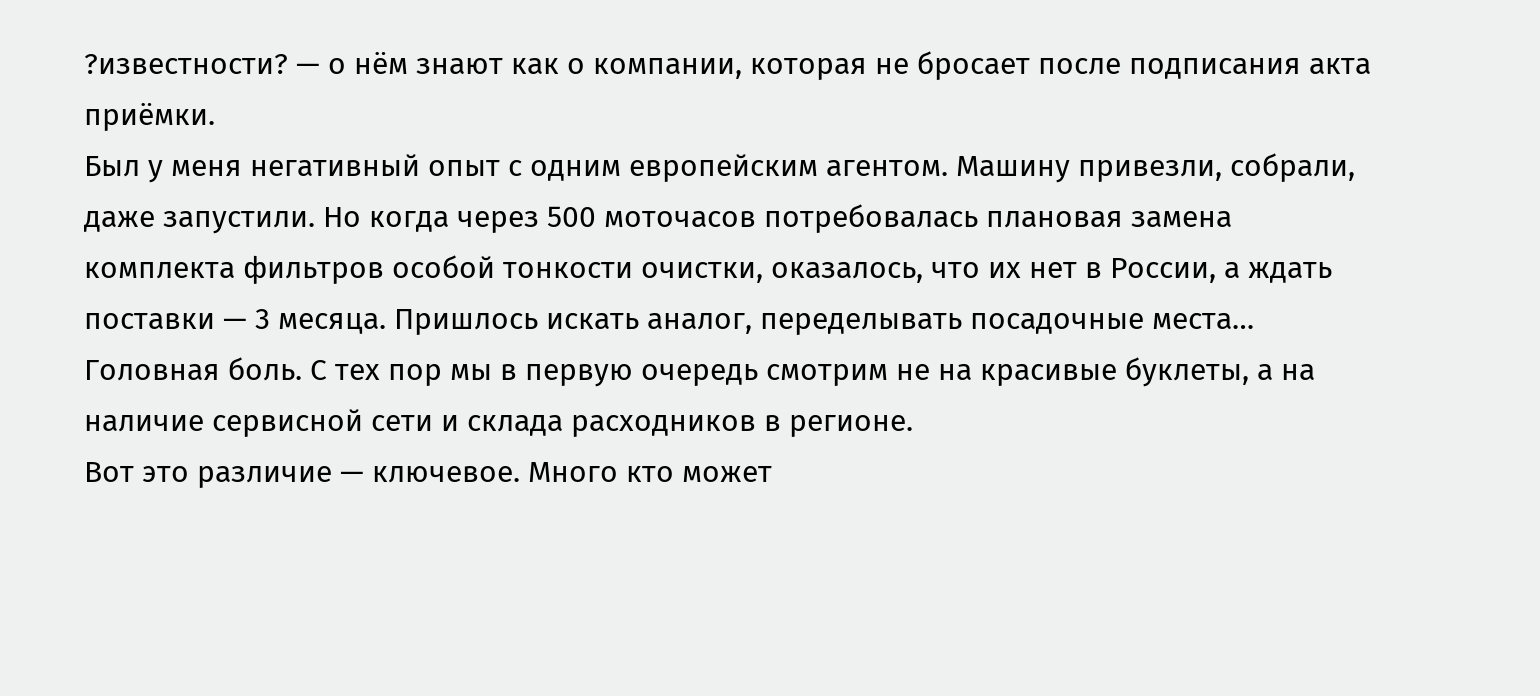?известности? — о нём знают как о компании, которая не бросает после подписания акта приёмки.
Был у меня негативный опыт с одним европейским агентом. Машину привезли, собрали, даже запустили. Но когда через 500 моточасов потребовалась плановая замена комплекта фильтров особой тонкости очистки, оказалось, что их нет в России, а ждать поставки — 3 месяца. Пришлось искать аналог, переделывать посадочные места… Головная боль. С тех пор мы в первую очередь смотрим не на красивые буклеты, а на наличие сервисной сети и склада расходников в регионе.
Вот это различие — ключевое. Много кто может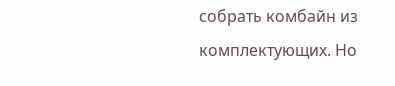собрать комбайн из комплектующих. Но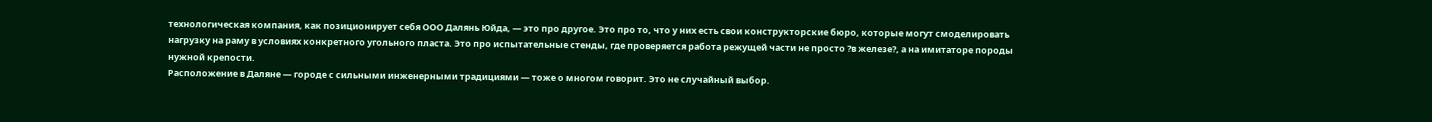технологическая компания, как позиционирует себя ООО Далянь Юйда, — это про другое. Это про то, что у них есть свои конструкторские бюро, которые могут смоделировать нагрузку на раму в условиях конкретного угольного пласта. Это про испытательные стенды, где проверяется работа режущей части не просто ?в железе?, а на имитаторе породы нужной крепости.
Расположение в Даляне — городе с сильными инженерными традициями — тоже о многом говорит. Это не случайный выбор.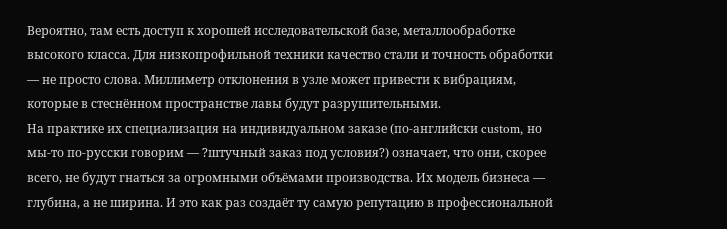Вероятно, там есть доступ к хорошей исследовательской базе, металлообработке высокого класса. Для низкопрофильной техники качество стали и точность обработки — не просто слова. Миллиметр отклонения в узле может привести к вибрациям, которые в стеснённом пространстве лавы будут разрушительными.
На практике их специализация на индивидуальном заказе (по-английски custom, но мы-то по-русски говорим — ?штучный заказ под условия?) означает, что они, скорее всего, не будут гнаться за огромными объёмами производства. Их модель бизнеса — глубина, а не ширина. И это как раз создаёт ту самую репутацию в профессиональной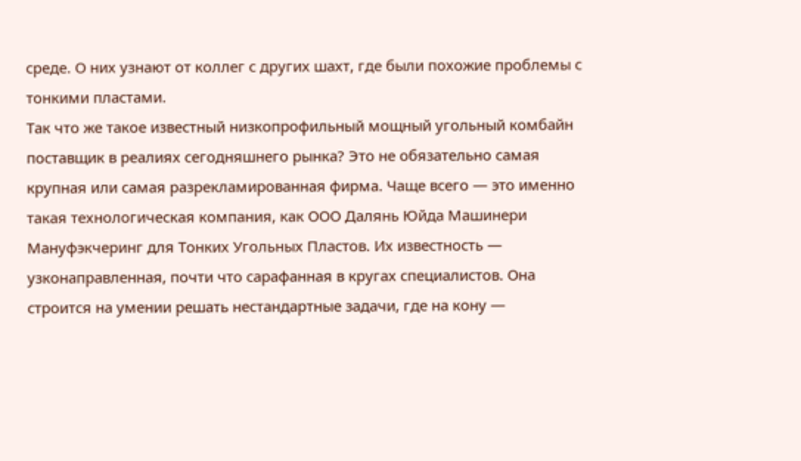среде. О них узнают от коллег с других шахт, где были похожие проблемы с тонкими пластами.
Так что же такое известный низкопрофильный мощный угольный комбайн поставщик в реалиях сегодняшнего рынка? Это не обязательно самая крупная или самая разрекламированная фирма. Чаще всего — это именно такая технологическая компания, как ООО Далянь Юйда Машинери Мануфэкчеринг для Тонких Угольных Пластов. Их известность — узконаправленная, почти что сарафанная в кругах специалистов. Она строится на умении решать нестандартные задачи, где на кону —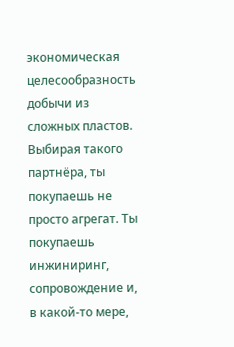экономическая целесообразность добычи из сложных пластов.
Выбирая такого партнёра, ты покупаешь не просто агрегат. Ты покупаешь инжиниринг, сопровождение и, в какой-то мере,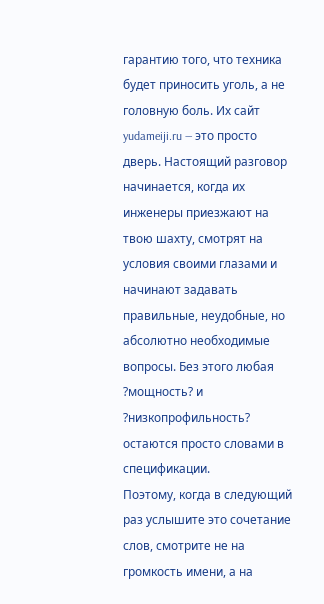гарантию того, что техника будет приносить уголь, а не головную боль. Их сайт yudameiji.ru — это просто дверь. Настоящий разговор начинается, когда их инженеры приезжают на твою шахту, смотрят на условия своими глазами и начинают задавать правильные, неудобные, но абсолютно необходимые вопросы. Без этого любая ?мощность? и ?низкопрофильность? остаются просто словами в спецификации.
Поэтому, когда в следующий раз услышите это сочетание слов, смотрите не на громкость имени, а на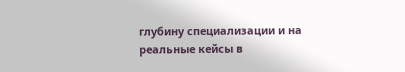глубину специализации и на реальные кейсы в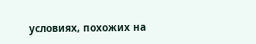условиях, похожих на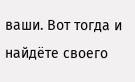ваши. Вот тогда и найдёте своего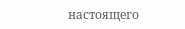настоящего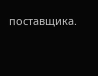поставщика.